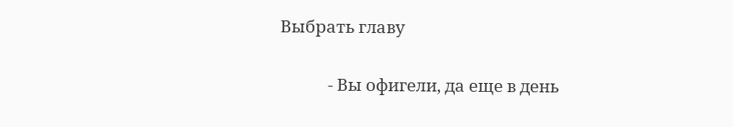Выбрать главу

            - Вы офигели, да еще в день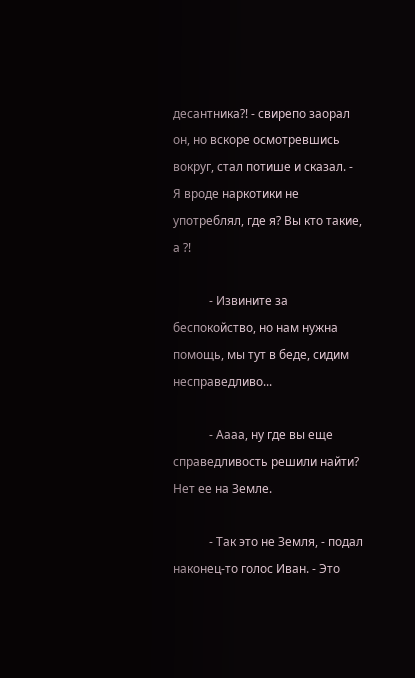десантника?! - свирепо заорал он, но вскоре осмотревшись вокруг, стал потише и сказал. - Я вроде наркотики не употреблял, где я? Вы кто такие, а ?!

            - Извините за беспокойство, но нам нужна помощь, мы тут в беде, сидим несправедливо...

            - Аааа, ну где вы еще справедливость решили найти? Нет ее на Земле.

            - Так это не Земля, - подал наконец-то голос Иван. - Это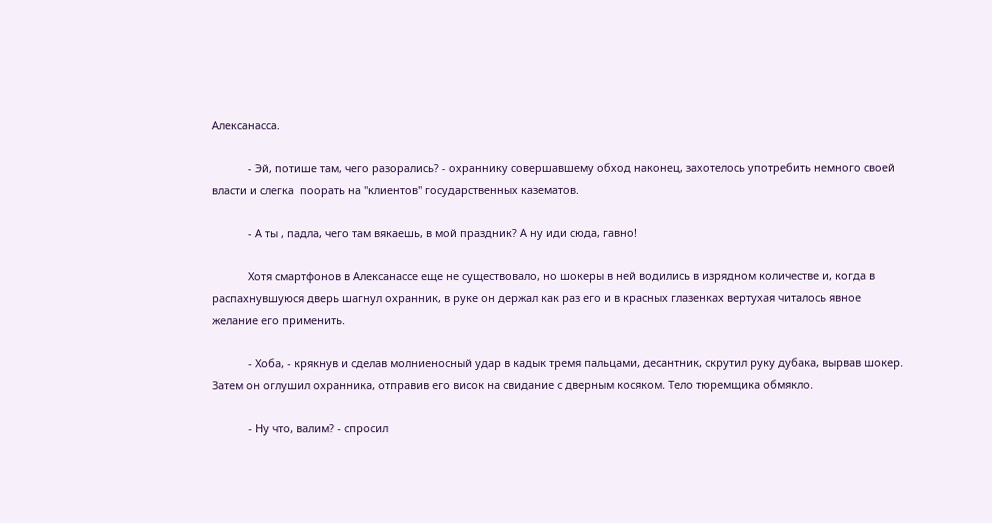Алексанасса.

            - Эй, потише там, чего разорались? - охраннику совершавшему обход наконец, захотелось употребить немного своей власти и слегка  поорать на "клиентов" государственных казематов.

            - А ты , падла, чего там вякаешь, в мой праздник? А ну иди сюда, гавно!

            Хотя смартфонов в Алексанассе еще не существовало, но шокеры в ней водились в изрядном количестве и, когда в распахнувшуюся дверь шагнул охранник, в руке он держал как раз его и в красных глазенках вертухая читалось явное желание его применить.

            - Хоба, - крякнув и сделав молниеносный удар в кадык тремя пальцами, десантник, скрутил руку дубака, вырвав шокер. Затем он оглушил охранника, отправив его висок на свидание с дверным косяком. Тело тюремщика обмякло.

            - Ну что, валим? - спросил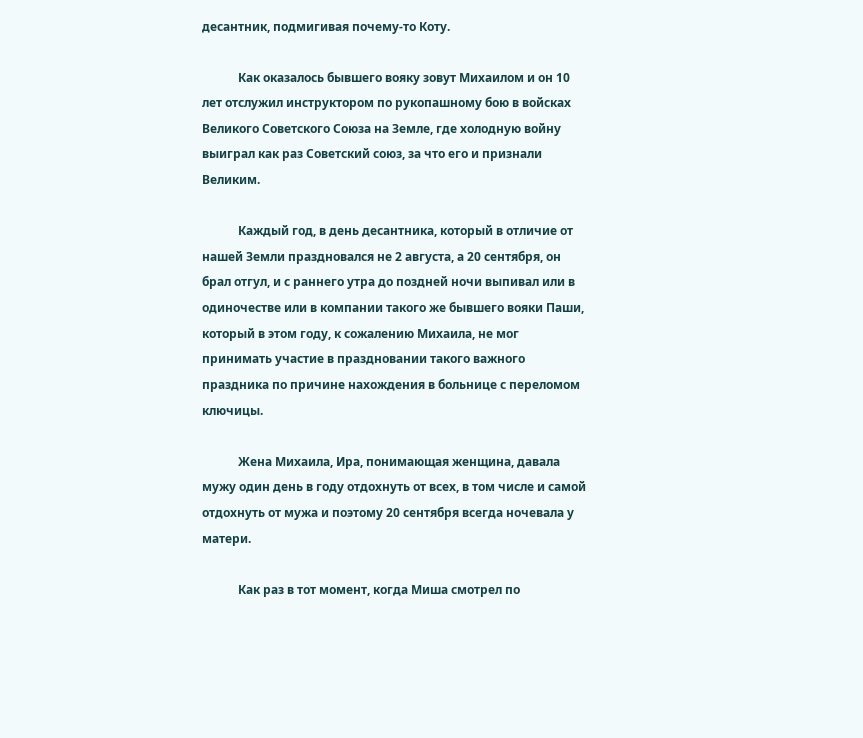десантник, подмигивая почему-то Коту.

            Как оказалось бывшего вояку зовут Михаилом и он 10 лет отслужил инструктором по рукопашному бою в войсках Великого Советского Союза на Земле, где холодную войну выиграл как раз Советский союз, за что его и признали Великим.

            Каждый год, в день десантника, который в отличие от нашей Земли праздновался не 2 августа, а 20 сентября, он брал отгул, и с раннего утра до поздней ночи выпивал или в одиночестве или в компании такого же бывшего вояки Паши, который в этом году, к сожалению Михаила, не мог принимать участие в праздновании такого важного праздника по причине нахождения в больнице с переломом ключицы.

            Жена Михаила, Ира, понимающая женщина, давала мужу один день в году отдохнуть от всех, в том числе и самой отдохнуть от мужа и поэтому 20 сентября всегда ночевала у матери.

            Как раз в тот момент, когда Миша смотрел по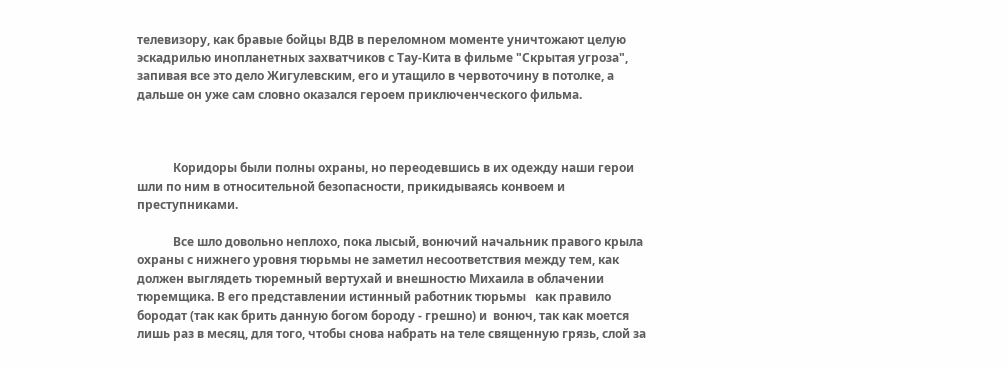телевизору, как бравые бойцы ВДВ в переломном моменте уничтожают целую эскадрилью инопланетных захватчиков с Тау-Кита в фильме "Скрытая угроза", запивая все это дело Жигулевским, его и утащило в червоточину в потолке, а дальше он уже сам словно оказался героем приключенческого фильма.



            Коридоры были полны охраны, но переодевшись в их одежду наши герои шли по ним в относительной безопасности, прикидываясь конвоем и преступниками.

            Все шло довольно неплохо, пока лысый, вонючий начальник правого крыла охраны с нижнего уровня тюрьмы не заметил несоответствия между тем, как должен выглядеть тюремный вертухай и внешностю Михаила в облачении тюремщика. В его представлении истинный работник тюрьмы   как правило бородат (так как брить данную богом бороду - грешно) и  вонюч, так как моется лишь раз в месяц, для того, чтобы снова набрать на теле священную грязь, слой за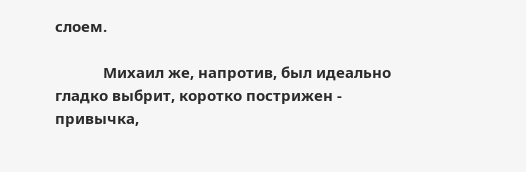слоем.

            Михаил же, напротив, был идеально гладко выбрит, коротко пострижен - привычка,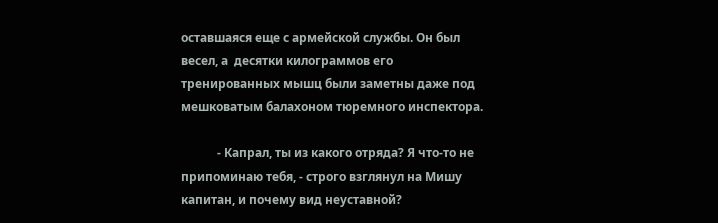оставшаяся еще с армейской службы. Он был весел, а  десятки килограммов его тренированных мышц были заметны даже под мешковатым балахоном тюремного инспектора.

            - Капрал, ты из какого отряда? Я что-то не припоминаю тебя, - строго взглянул на Мишу капитан, и почему вид неуставной?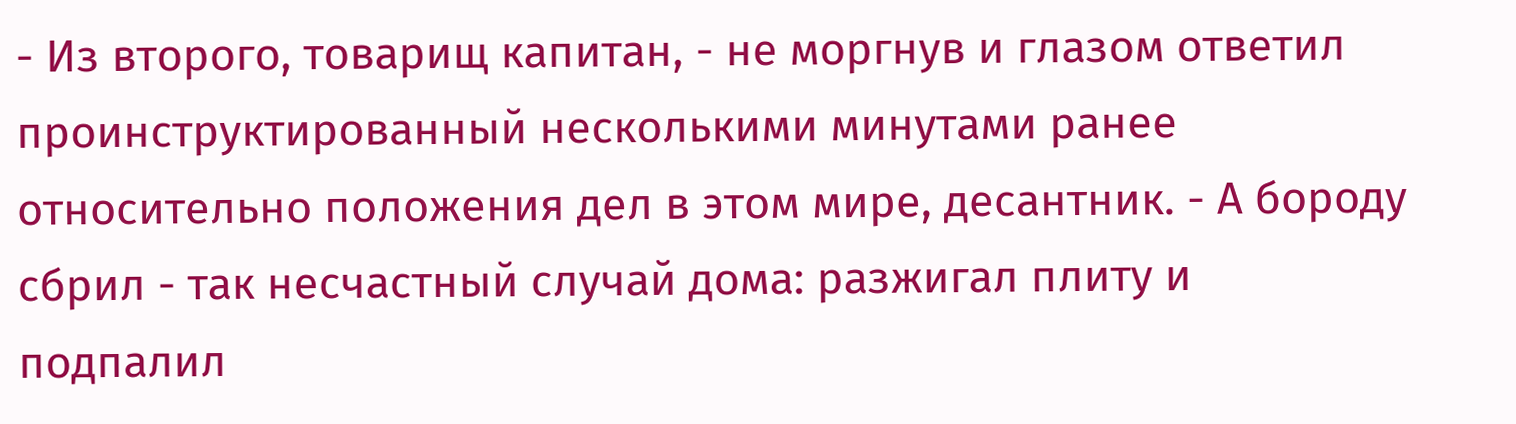- Из второго, товарищ капитан, - не моргнув и глазом ответил проинструктированный несколькими минутами ранее относительно положения дел в этом мире, десантник. - А бороду сбрил - так несчастный случай дома: разжигал плиту и подпалил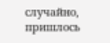случайно, пришлось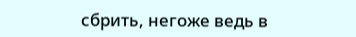сбрить, негоже ведь в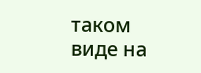таком виде на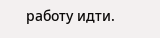работу идти.